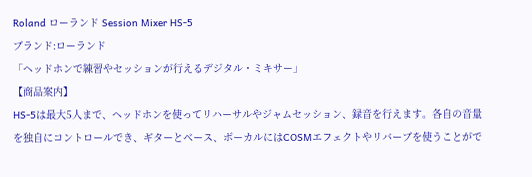Roland ローランド Session Mixer HS-5
ブランド:ローランド
「ヘッドホンで練習やセッションが行えるデジタル・ミキサー」
【商品案内】
HS-5は最大5人まで、ヘッドホンを使ってリハーサルやジャムセッション、録音を行えます。各自の音量を独自にコントロールでき、ギターとベース、ボーカルにはCOSMエフェクトやリバーブを使うことがで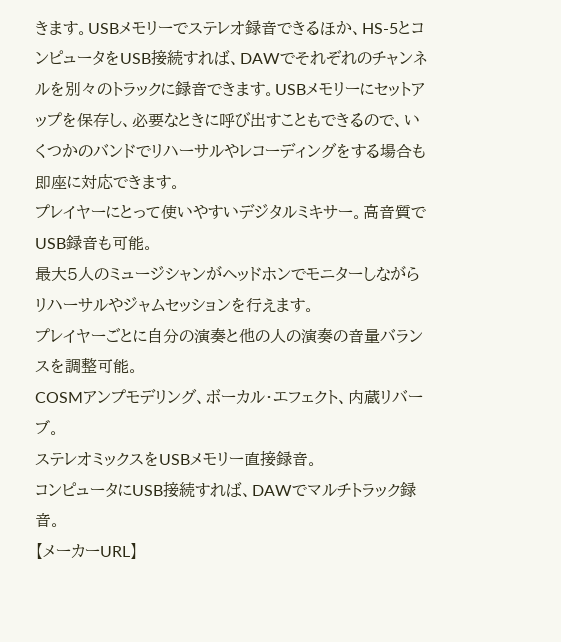きます。USBメモリーでステレオ録音できるほか、HS-5とコンピュータをUSB接続すれば、DAWでそれぞれのチャンネルを別々のトラックに録音できます。USBメモリーにセットアップを保存し、必要なときに呼び出すこともできるので、いくつかのバンドでリハーサルやレコーディングをする場合も即座に対応できます。
プレイヤーにとって使いやすいデジタルミキサー。高音質でUSB録音も可能。
最大5人のミュージシャンがヘッドホンでモニターしながらリハーサルやジャムセッションを行えます。
プレイヤーごとに自分の演奏と他の人の演奏の音量バランスを調整可能。
COSMアンプモデリング、ボーカル・エフェクト、内蔵リバーブ。
ステレオミックスをUSBメモリー直接録音。
コンピュータにUSB接続すれば、DAWでマルチトラック録音。
【メーカーURL】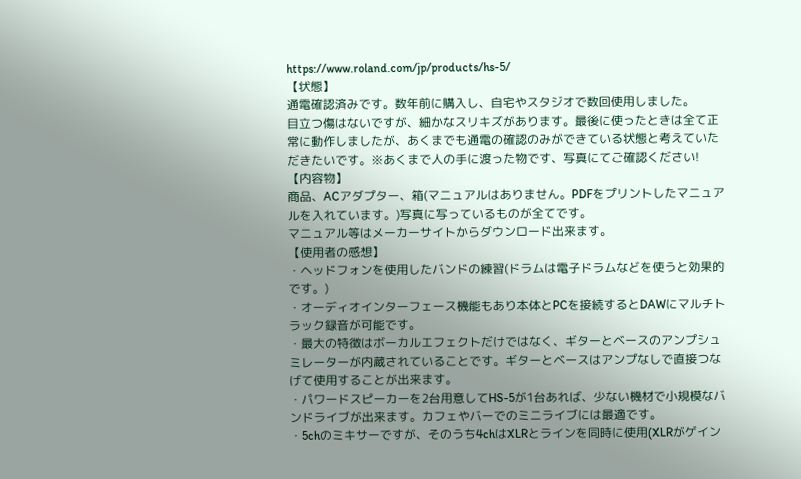https://www.roland.com/jp/products/hs-5/
【状態】
通電確認済みです。数年前に購入し、自宅やスタジオで数回使用しました。
目立つ傷はないですが、細かなスリキズがあります。最後に使ったときは全て正常に動作しましたが、あくまでも通電の確認のみができている状態と考えていただきたいです。※あくまで人の手に渡った物です、写真にてご確認ください!
【内容物】
商品、ACアダプター、箱(マニュアルはありません。PDFをプリントしたマニュアルを入れています。)写真に写っているものが全てです。
マニュアル等はメーカーサイトからダウンロード出来ます。
【使用者の感想】
・ヘッドフォンを使用したバンドの練習(ドラムは電子ドラムなどを使うと効果的です。)
・オーディオインターフェース機能もあり本体とPCを接続するとDAWにマルチトラック録音が可能です。
・最大の特徴はボーカルエフェクトだけではなく、ギターとベースのアンプシュミレーターが内蔵されていることです。ギターとベースはアンプなしで直接つなげて使用することが出来ます。
・パワードスピーカーを2台用意してHS-5が1台あれば、少ない機材で小規模なバンドライブが出来ます。カフェやバーでのミニライブには最適です。
・5chのミキサーですが、そのうち4chはXLRとラインを同時に使用(XLRがゲイン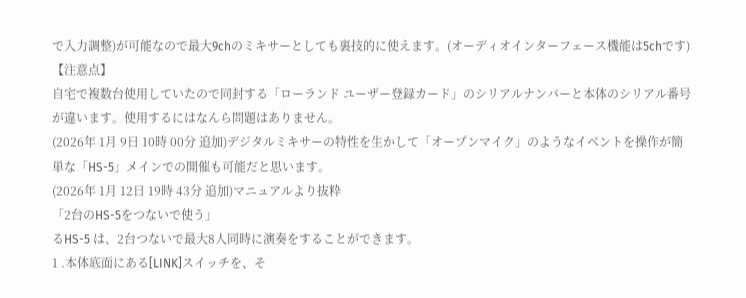で入力調整)が可能なので最大9chのミキサーとしても裏技的に使えます。(オーディオインターフェース機能は5chです)
【注意点】
自宅で複数台使用していたので同封する「ローランド ユーザー登録カード」のシリアルナンバーと本体のシリアル番号が違います。使用するにはなんら問題はありません。
(2026年 1月 9日 10時 00分 追加)デジタルミキサーの特性を生かして「オープンマイク」のようなイベントを操作が簡単な「HS-5」メインでの開催も可能だと思います。
(2026年 1月 12日 19時 43分 追加)マニュアルより抜粋
「2台のHS-5をつないで使う」
るHS-5 は、2台つないで最大8人同時に演奏をすることができます。
1 .本体底面にある[LINK]スイッチを、そ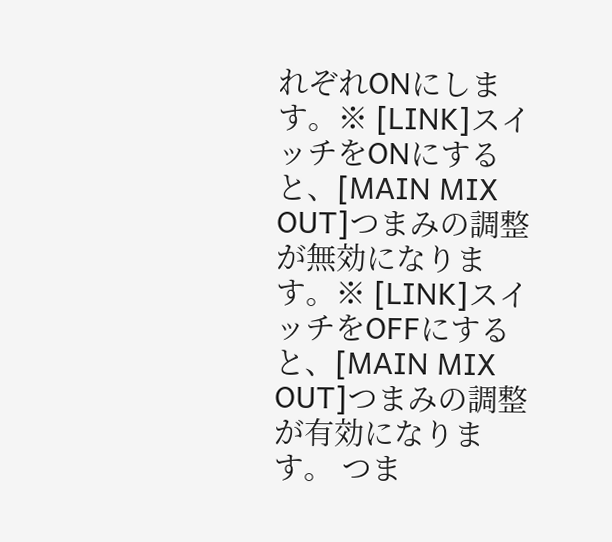れぞれONにします。※ [LINK]スイッチをONにすると、[MAIN MIX OUT]つまみの調整が無効になります。※ [LINK]スイッチをOFFにすると、[MAIN MIX OUT]つまみの調整が有効になります。 つま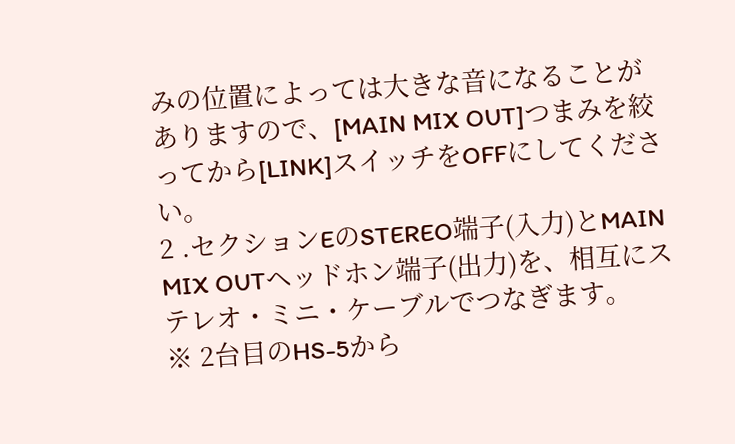みの位置によっては大きな音になることがありますので、[MAIN MIX OUT]つまみを絞ってから[LINK]スイッチをOFFにしてください。
2 .セクションEのSTEREO端子(入力)とMAIN MIX OUTヘッドホン端子(出力)を、相互にステレオ・ミニ・ケーブルでつなぎます。
※ 2台目のHS-5から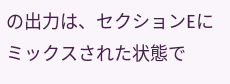の出力は、セクションEにミックスされた状態で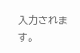入力されます。